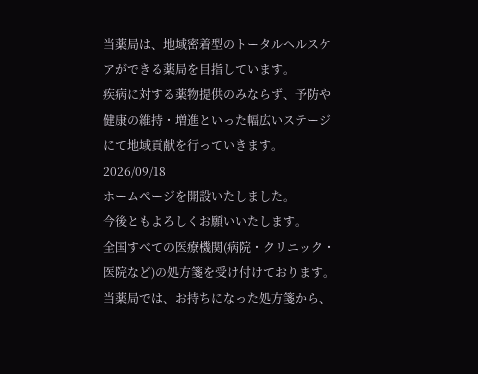当薬局は、地域密着型のトータルヘルスケアができる薬局を目指しています。
疾病に対する薬物提供のみならず、予防や健康の維持・増進といった幅広いステージにて地域貢献を行っていきます。
2026/09/18
ホームページを開設いたしました。
今後ともよろしくお願いいたします。
全国すべての医療機関(病院・クリニック・医院など)の処方箋を受け付けております。
当薬局では、お持ちになった処方箋から、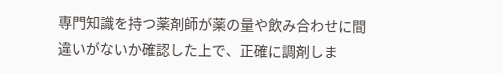専門知識を持つ薬剤師が薬の量や飲み合わせに間違いがないか確認した上で、正確に調剤しま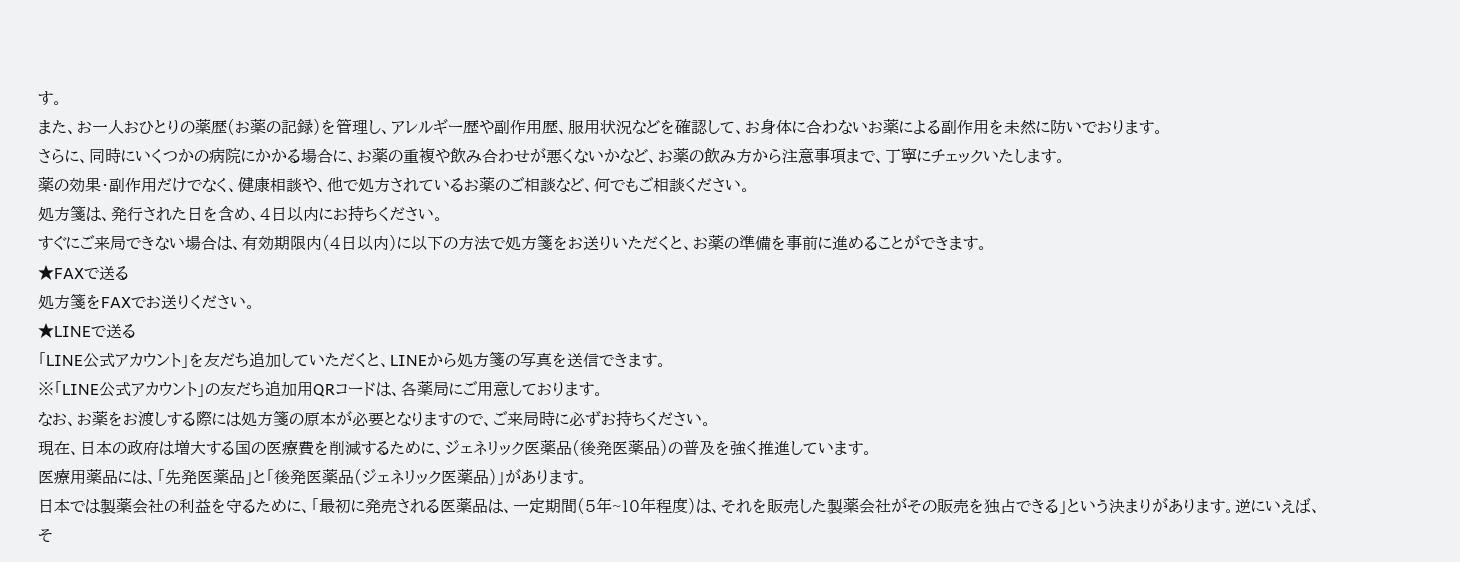す。
また、お一人おひとりの薬歴(お薬の記録)を管理し、アレルギー歴や副作用歴、服用状況などを確認して、お身体に合わないお薬による副作用を未然に防いでおります。
さらに、同時にいくつかの病院にかかる場合に、お薬の重複や飲み合わせが悪くないかなど、お薬の飲み方から注意事項まで、丁寧にチェックいたします。
薬の効果・副作用だけでなく、健康相談や、他で処方されているお薬のご相談など、何でもご相談ください。
処方箋は、発行された日を含め、4日以内にお持ちください。
すぐにご来局できない場合は、有効期限内(4日以内)に以下の方法で処方箋をお送りいただくと、お薬の準備を事前に進めることができます。
★FAXで送る
処方箋をFAXでお送りください。
★LINEで送る
「LINE公式アカウント」を友だち追加していただくと、LINEから処方箋の写真を送信できます。
※「LINE公式アカウント」の友だち追加用QRコードは、各薬局にご用意しております。
なお、お薬をお渡しする際には処方箋の原本が必要となりますので、ご来局時に必ずお持ちください。
現在、日本の政府は増大する国の医療費を削減するために、ジェネリック医薬品(後発医薬品)の普及を強く推進しています。
医療用薬品には、「先発医薬品」と「後発医薬品(ジェネリック医薬品)」があります。
日本では製薬会社の利益を守るために、「最初に発売される医薬品は、一定期間(5年~10年程度)は、それを販売した製薬会社がその販売を独占できる」という決まりがあります。逆にいえば、そ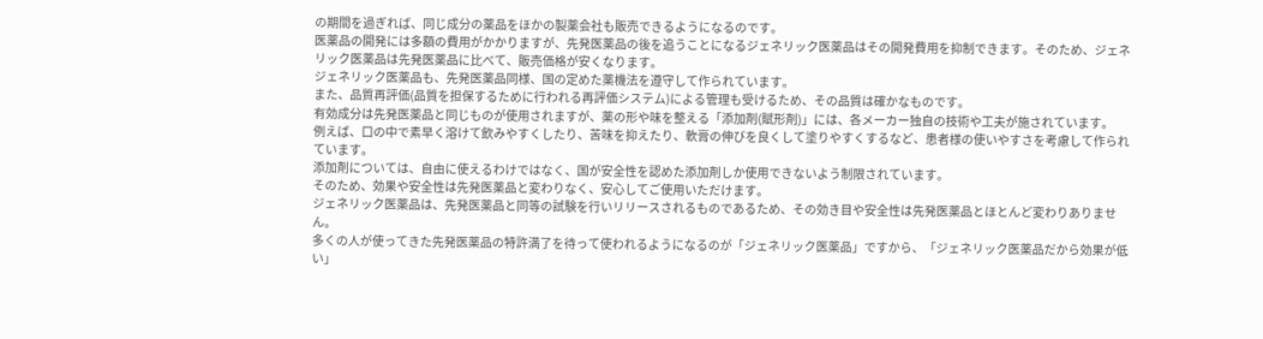の期間を過ぎれば、同じ成分の薬品をほかの製薬会社も販売できるようになるのです。
医薬品の開発には多額の費用がかかりますが、先発医薬品の後を追うことになるジェネリック医薬品はその開発費用を抑制できます。そのため、ジェネリック医薬品は先発医薬品に比べて、販売価格が安くなります。
ジェネリック医薬品も、先発医薬品同様、国の定めた薬機法を遵守して作られています。
また、品質再評価(品質を担保するために行われる再評価システム)による管理も受けるため、その品質は確かなものです。
有効成分は先発医薬品と同じものが使用されますが、薬の形や味を整える「添加剤(賦形剤)」には、各メーカー独自の技術や工夫が施されています。
例えば、口の中で素早く溶けて飲みやすくしたり、苦味を抑えたり、軟膏の伸びを良くして塗りやすくするなど、患者様の使いやすさを考慮して作られています。
添加剤については、自由に使えるわけではなく、国が安全性を認めた添加剤しか使用できないよう制限されています。
そのため、効果や安全性は先発医薬品と変わりなく、安心してご使用いただけます。
ジェネリック医薬品は、先発医薬品と同等の試験を行いリリースされるものであるため、その効き目や安全性は先発医薬品とほとんど変わりありません。
多くの人が使ってきた先発医薬品の特許満了を待って使われるようになるのが「ジェネリック医薬品」ですから、「ジェネリック医薬品だから効果が低い」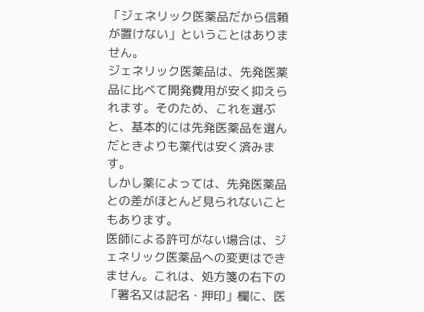「ジェネリック医薬品だから信頼が置けない」ということはありません。
ジェネリック医薬品は、先発医薬品に比べて開発費用が安く抑えられます。そのため、これを選ぶと、基本的には先発医薬品を選んだときよりも薬代は安く済みます。
しかし薬によっては、先発医薬品との差がほとんど見られないこともあります。
医師による許可がない場合は、ジェネリック医薬品への変更はできません。これは、処方箋の右下の「署名又は記名・押印」欄に、医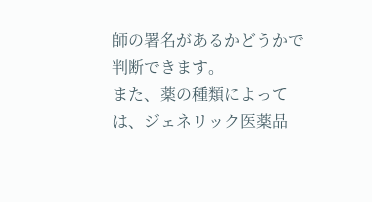師の署名があるかどうかで判断できます。
また、薬の種類によっては、ジェネリック医薬品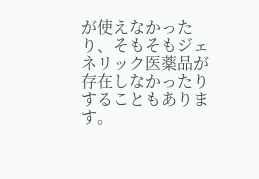が使えなかったり、そもそもジェネリック医薬品が存在しなかったりすることもあります。